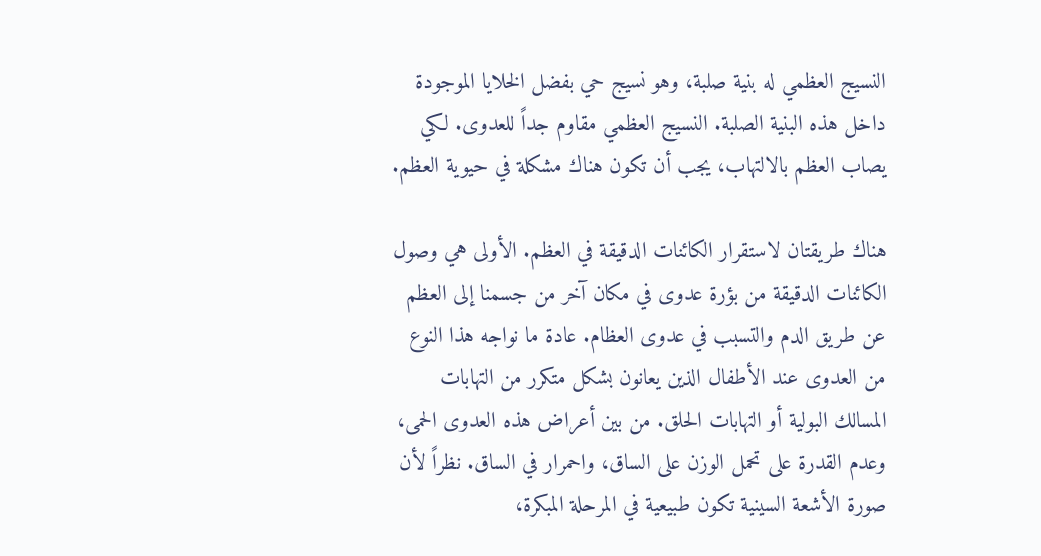النسيج العظمي له بنية صلبة، وهو نسيج حي بفضل الخلايا الموجودة داخل هذه البنية الصلبة. النسيج العظمي مقاوم جداً للعدوى. لكي يصاب العظم بالالتهاب، يجب أن تكون هناك مشكلة في حيوية العظم.

هناك طريقتان لاستقرار الكائنات الدقيقة في العظم. الأولى هي وصول الكائنات الدقيقة من بؤرة عدوى في مكان آخر من جسمنا إلى العظم عن طريق الدم والتسبب في عدوى العظام. عادة ما نواجه هذا النوع من العدوى عند الأطفال الذين يعانون بشكل متكرر من التهابات المسالك البولية أو التهابات الحلق. من بين أعراض هذه العدوى الحمى، وعدم القدرة على تحمل الوزن على الساق، واحمرار في الساق. نظراً لأن صورة الأشعة السينية تكون طبيعية في المرحلة المبكرة،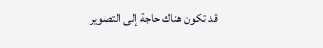قد تكون هناك حاجة إلى التصوير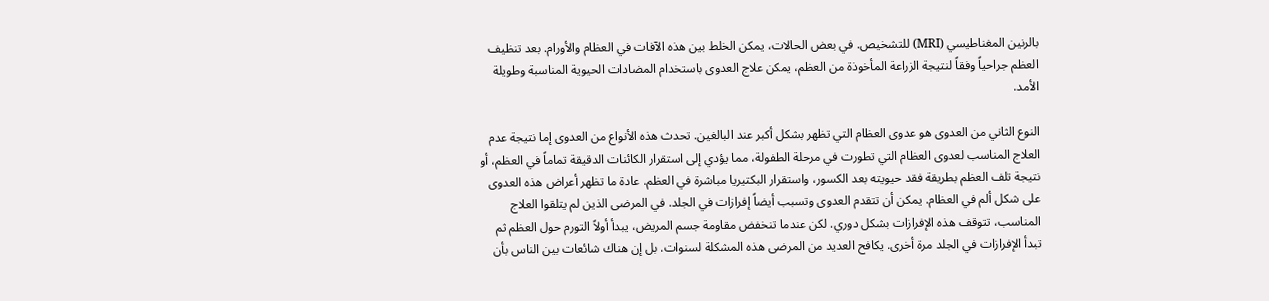بالرنين المغناطيسي (MRI) للتشخيص. في بعض الحالات، يمكن الخلط بين هذه الآفات في العظام والأورام. بعد تنظيف العظم جراحياً وفقاً لنتيجة الزراعة المأخوذة من العظم، يمكن علاج العدوى باستخدام المضادات الحيوية المناسبة وطويلة الأمد.

النوع الثاني من العدوى هو عدوى العظام التي تظهر بشكل أكبر عند البالغين. تحدث هذه الأنواع من العدوى إما نتيجة عدم العلاج المناسب لعدوى العظام التي تطورت في مرحلة الطفولة، مما يؤدي إلى استقرار الكائنات الدقيقة تماماً في العظم، أو نتيجة تلف العظم بطريقة فقد حيويته بعد الكسور، واستقرار البكتيريا مباشرة في العظم. عادة ما تظهر أعراض هذه العدوى على شكل ألم في العظام. يمكن أن تتقدم العدوى وتسبب أيضاً إفرازات في الجلد. في المرضى الذين لم يتلقوا العلاج المناسب، تتوقف هذه الإفرازات بشكل دوري. لكن عندما تنخفض مقاومة جسم المريض، يبدأ أولاً التورم حول العظم ثم تبدأ الإفرازات في الجلد مرة أخرى. يكافح العديد من المرضى هذه المشكلة لسنوات. بل إن هناك شائعات بين الناس بأن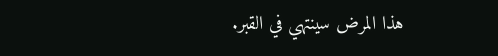هذا المرض سينتهي في القبر.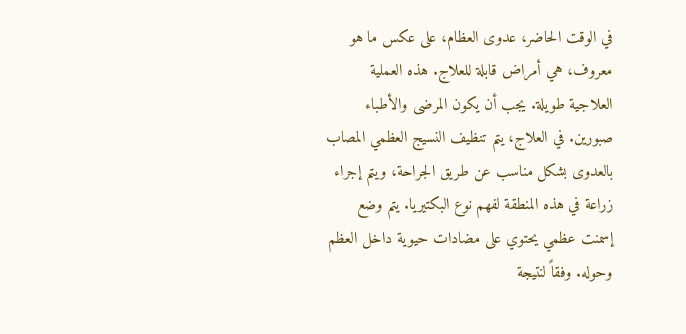في الوقت الحاضر، عدوى العظام، على عكس ما هو معروف، هي أمراض قابلة للعلاج. هذه العملية العلاجية طويلة. يجب أن يكون المرضى والأطباء صبورين. في العلاج، يتم تنظيف النسيج العظمي المصاب بالعدوى بشكل مناسب عن طريق الجراحة، ويتم إجراء زراعة في هذه المنطقة لفهم نوع البكتيريا. يتم وضع إسمنت عظمي يحتوي على مضادات حيوية داخل العظم وحوله. وفقاً لنتيجة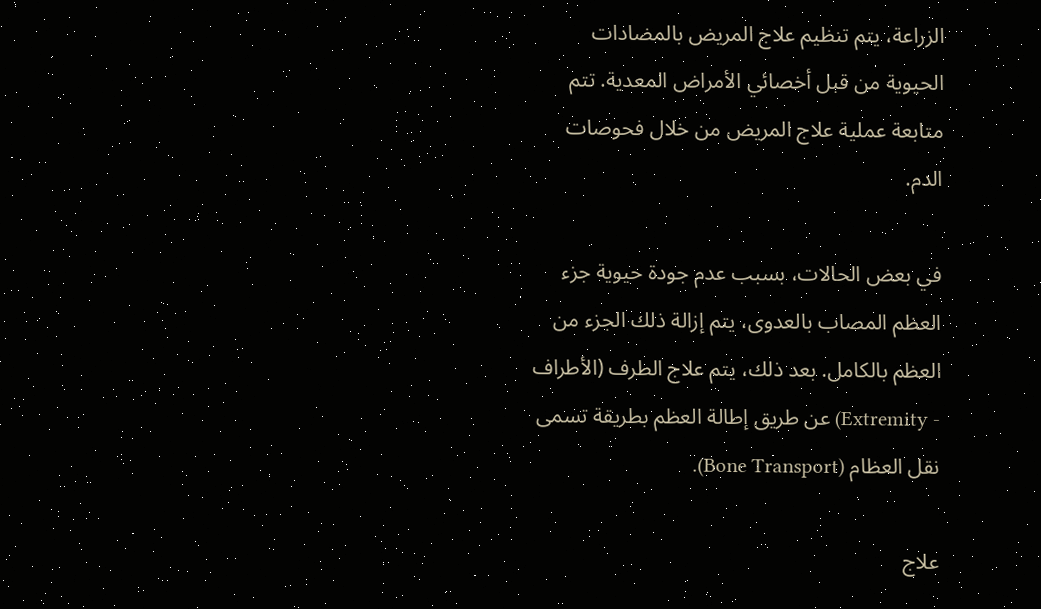الزراعة، يتم تنظيم علاج المريض بالمضادات الحيوية من قبل أخصائي الأمراض المعدية. تتم متابعة عملية علاج المريض من خلال فحوصات الدم.

في بعض الحالات، بسبب عدم جودة حيوية جزء العظم المصاب بالعدوى، يتم إزالة ذلك الجزء من العظم بالكامل. بعد ذلك، يتم علاج الطرف (الأطراف - Extremity) عن طريق إطالة العظم بطريقة تسمى نقل العظام (Bone Transport).

علاج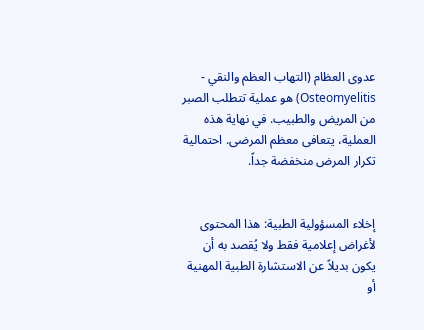عدوى العظام (التهاب العظم والنقي - Osteomyelitis) هو عملية تتطلب الصبر من المريض والطبيب. في نهاية هذه العملية، يتعافى معظم المرضى. احتمالية تكرار المرض منخفضة جداً.


إخلاء المسؤولية الطبية: هذا المحتوى لأغراض إعلامية فقط ولا يُقصد به أن يكون بديلاً عن الاستشارة الطبية المهنية أو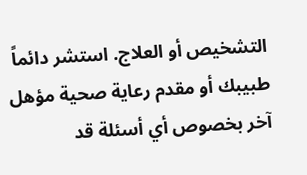التشخيص أو العلاج. استشر دائماً طبيبك أو مقدم رعاية صحية مؤهل آخر بخصوص أي أسئلة قد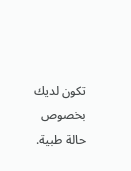تكون لديك بخصوص حالة طبية.